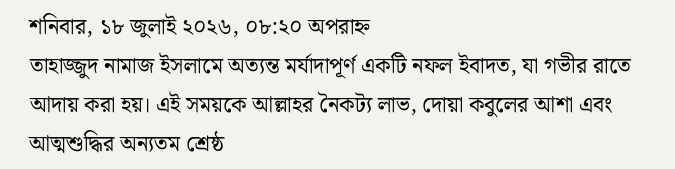শনিবার, ১৮ জুলাই ২০২৬, ০৮:২০ অপরাহ্ন
তাহাজ্জুদ নামাজ ইসলামে অত্যন্ত মর্যাদাপূর্ণ একটি নফল ইবাদত, যা গভীর রাতে আদায় করা হয়। এই সময়কে আল্লাহর নৈকট্য লাভ, দোয়া কবুলের আশা এবং আত্মশুদ্ধির অন্যতম শ্রেষ্ঠ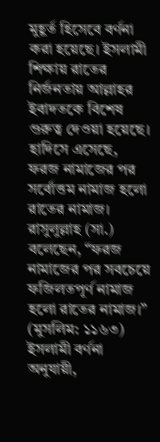মুহূর্ত হিসেবে বর্ণনা করা হয়েছে। ইসলামী শিক্ষায় রাতের নির্জনতায় আল্লাহর ইবাদতকে বিশেষ গুরুত্ব দেওয়া হয়েছে।
হাদিসে এসেছে, ফরজ নামাজের পর সর্বোত্তম নামাজ হলো রাতের নামাজ। রাসুলুল্লাহ (সা.) বলেছেন, “ফরজ নামাজের পর সবচেয়ে ফজিলতপূর্ণ নামাজ হলো রাতের নামাজ।” (মুসলিম: ১১৬৩)
ইসলামী বর্ণনা অনুযায়ী,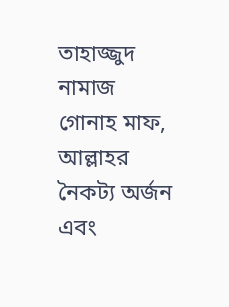তাহাজ্জুদ নামাজ গোনাহ মাফ, আল্লাহর নৈকট্য অর্জন এবং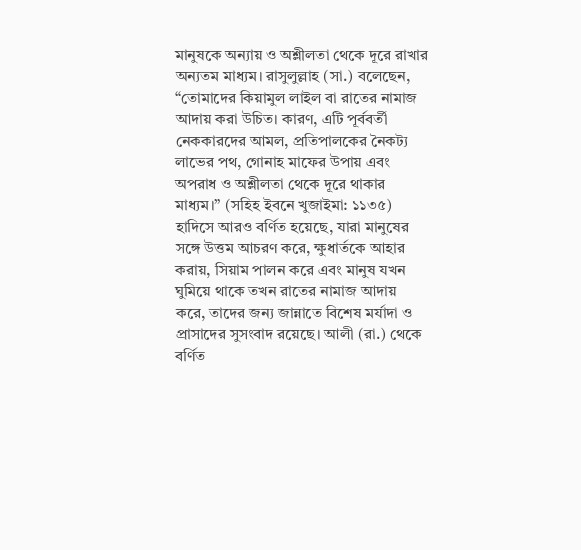মানুষকে অন্যায় ও অশ্লীলতা থেকে দূরে রাখার অন্যতম মাধ্যম। রাসুলুল্লাহ (সা.) বলেছেন, “তোমাদের কিয়ামুল লাইল বা রাতের নামাজ আদায় করা উচিত। কারণ, এটি পূর্ববর্তী নেককারদের আমল, প্রতিপালকের নৈকট্য লাভের পথ, গোনাহ মাফের উপায় এবং অপরাধ ও অশ্লীলতা থেকে দূরে থাকার মাধ্যম।” (সহিহ ইবনে খুজাইমা: ১১৩৫)
হাদিসে আরও বর্ণিত হয়েছে, যারা মানুষের সঙ্গে উত্তম আচরণ করে, ক্ষুধার্তকে আহার করায়, সিয়াম পালন করে এবং মানুষ যখন ঘুমিয়ে থাকে তখন রাতের নামাজ আদায় করে, তাদের জন্য জান্নাতে বিশেষ মর্যাদা ও প্রাসাদের সুসংবাদ রয়েছে। আলী (রা.) থেকে বর্ণিত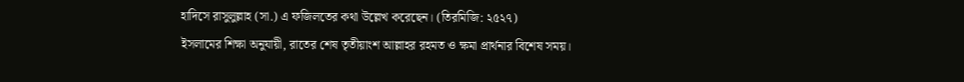হাদিসে রাসুলুল্লাহ (সা.) এ ফজিলতের কথা উল্লেখ করেছেন। (তিরমিজি: ২৫২৭)
ইসলামের শিক্ষা অনুযায়ী, রাতের শেষ তৃতীয়াংশ আল্লাহর রহমত ও ক্ষমা প্রার্থনার বিশেষ সময়।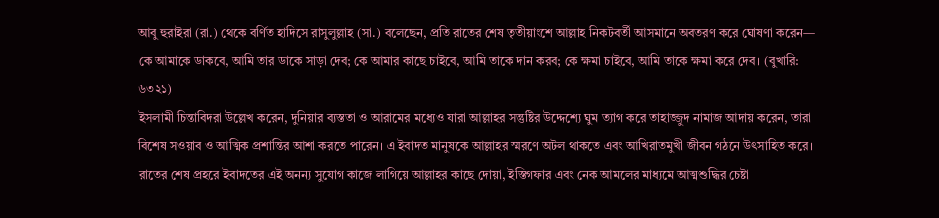আবু হুরাইরা (রা.) থেকে বর্ণিত হাদিসে রাসুলুল্লাহ (সা.) বলেছেন, প্রতি রাতের শেষ তৃতীয়াংশে আল্লাহ নিকটবর্তী আসমানে অবতরণ করে ঘোষণা করেন— কে আমাকে ডাকবে, আমি তার ডাকে সাড়া দেব; কে আমার কাছে চাইবে, আমি তাকে দান করব; কে ক্ষমা চাইবে, আমি তাকে ক্ষমা করে দেব। (বুখারি: ৬৩২১)
ইসলামী চিন্তাবিদরা উল্লেখ করেন, দুনিয়ার ব্যস্ততা ও আরামের মধ্যেও যারা আল্লাহর সন্তুষ্টির উদ্দেশ্যে ঘুম ত্যাগ করে তাহাজ্জুদ নামাজ আদায় করেন, তারা বিশেষ সওয়াব ও আত্মিক প্রশান্তির আশা করতে পারেন। এ ইবাদত মানুষকে আল্লাহর স্মরণে অটল থাকতে এবং আখিরাতমুখী জীবন গঠনে উৎসাহিত করে।
রাতের শেষ প্রহরে ইবাদতের এই অনন্য সুযোগ কাজে লাগিয়ে আল্লাহর কাছে দোয়া, ইস্তিগফার এবং নেক আমলের মাধ্যমে আত্মশুদ্ধির চেষ্টা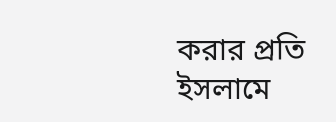করার প্রতি ইসলামে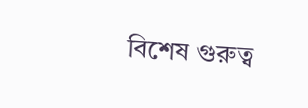বিশেষ গুরুত্ব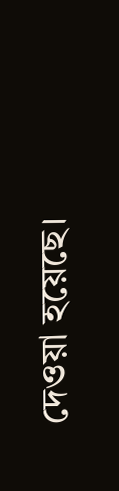দেওয়া হয়েছে।